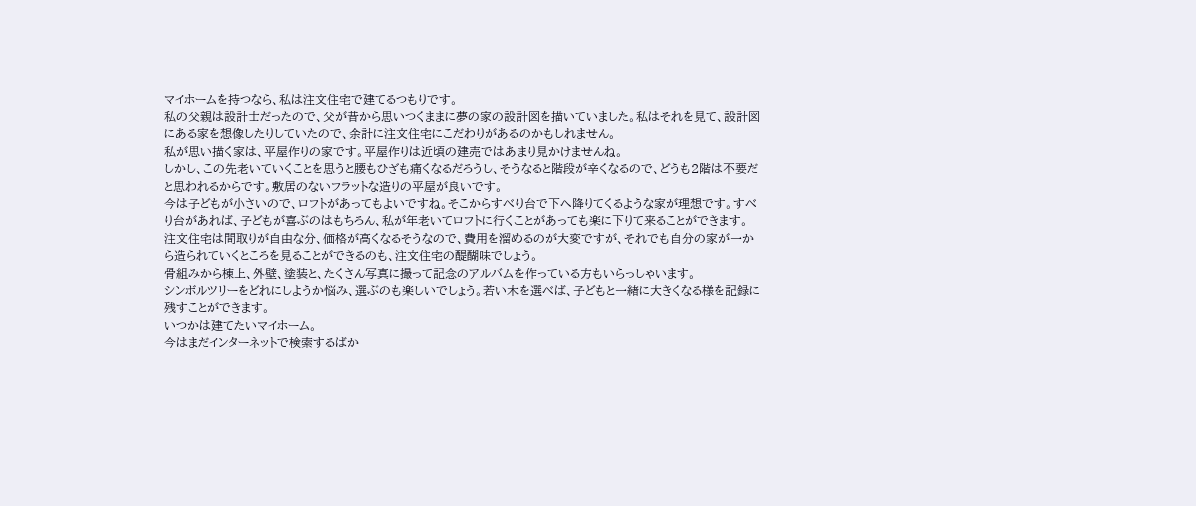マイホームを持つなら、私は注文住宅で建てるつもりです。
私の父親は設計士だったので、父が昔から思いつくままに夢の家の設計図を描いていました。私はそれを見て、設計図にある家を想像したりしていたので、余計に注文住宅にこだわりがあるのかもしれません。
私が思い描く家は、平屋作りの家です。平屋作りは近頃の建売ではあまり見かけませんね。
しかし、この先老いていくことを思うと腰もひざも痛くなるだろうし、そうなると階段が辛くなるので、どうも2階は不要だと思われるからです。敷居のないフラットな造りの平屋が良いです。
今は子どもが小さいので、ロフトがあってもよいですね。そこからすべり台で下へ降りてくるような家が理想です。すべり台があれば、子どもが喜ぶのはもちろん、私が年老いてロフトに行くことがあっても楽に下りて来ることができます。
注文住宅は間取りが自由な分、価格が高くなるそうなので、費用を溜めるのが大変ですが、それでも自分の家が一から造られていくところを見ることができるのも、注文住宅の醍醐味でしょう。
骨組みから棟上、外壁、塗装と、たくさん写真に撮って記念のアルバムを作っている方もいらっしゃいます。
シンボルツリーをどれにしようか悩み、選ぶのも楽しいでしょう。若い木を選べば、子どもと一緒に大きくなる様を記録に残すことができます。
いつかは建てたいマイホーム。
今はまだインターネットで検索するばか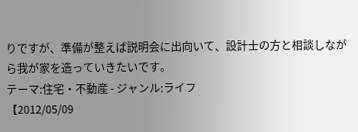りですが、準備が整えば説明会に出向いて、設計士の方と相談しながら我が家を造っていきたいです。
テーマ:住宅・不動産 - ジャンル:ライフ
【2012/05/09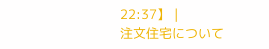22:37】 |
注文住宅について